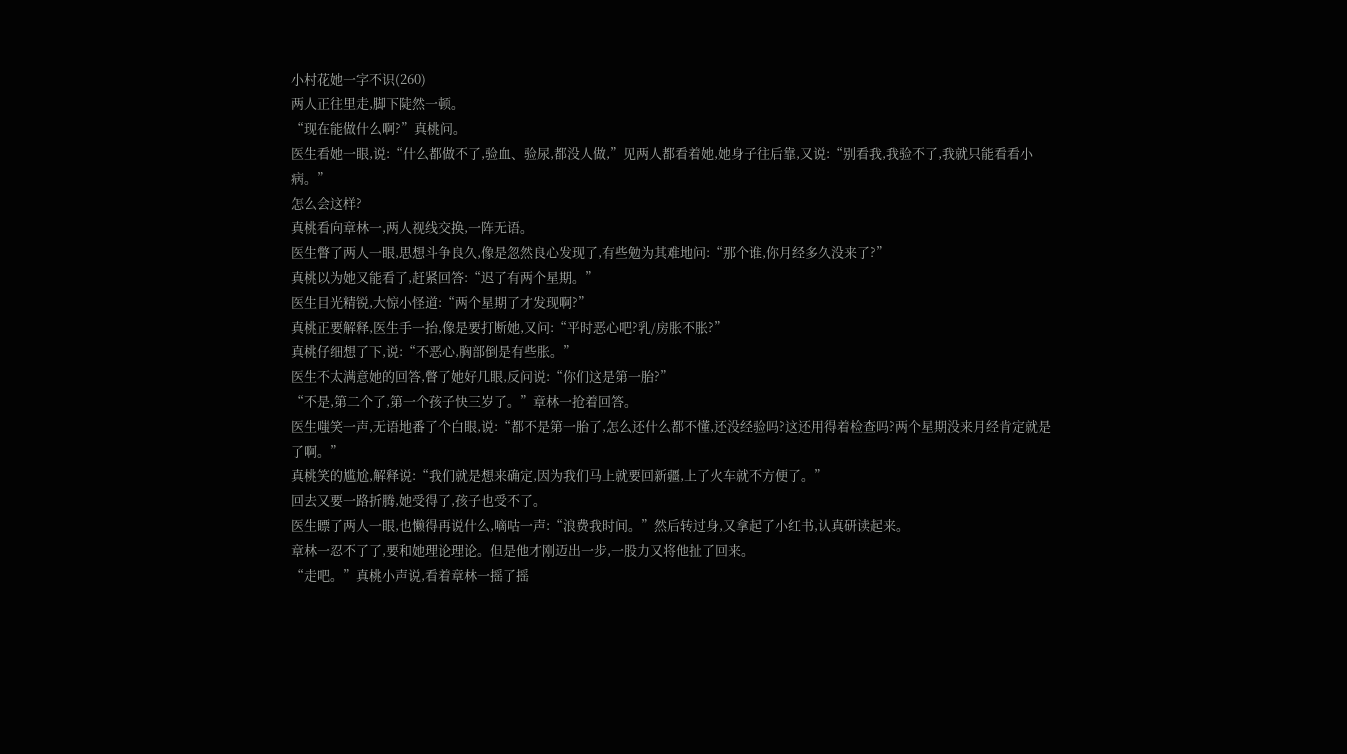小村花她一字不识(260)
两人正往里走,脚下陡然一顿。
“现在能做什么啊?”真桃问。
医生看她一眼,说:“什么都做不了,验血、验尿,都没人做,”见两人都看着她,她身子往后靠,又说:“别看我,我验不了,我就只能看看小病。”
怎么会这样?
真桃看向章林一,两人视线交换,一阵无语。
医生瞥了两人一眼,思想斗争良久,像是忽然良心发现了,有些勉为其难地问:“那个谁,你月经多久没来了?”
真桃以为她又能看了,赶紧回答:“迟了有两个星期。”
医生目光精锐,大惊小怪道:“两个星期了才发现啊?”
真桃正要解释,医生手一抬,像是要打断她,又问:“平时恶心吧?乳/房胀不胀?”
真桃仔细想了下,说:“不恶心,胸部倒是有些胀。”
医生不太满意她的回答,瞥了她好几眼,反问说:“你们这是第一胎?”
“不是,第二个了,第一个孩子快三岁了。”章林一抢着回答。
医生嗤笑一声,无语地番了个白眼,说:“都不是第一胎了,怎么还什么都不懂,还没经验吗?这还用得着检查吗?两个星期没来月经肯定就是了啊。”
真桃笑的尴尬,解释说:“我们就是想来确定,因为我们马上就要回新疆,上了火车就不方便了。”
回去又要一路折腾,她受得了,孩子也受不了。
医生瞟了两人一眼,也懒得再说什么,嘀咕一声:“浪费我时间。”然后转过身,又拿起了小红书,认真研读起来。
章林一忍不了了,要和她理论理论。但是他才刚迈出一步,一股力又将他扯了回来。
“走吧。”真桃小声说,看着章林一摇了摇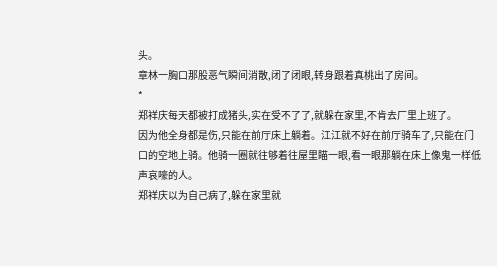头。
章林一胸口那股恶气瞬间消散,闭了闭眼,转身跟着真桃出了房间。
*
郑祥庆每天都被打成猪头,实在受不了了,就躲在家里,不肯去厂里上班了。
因为他全身都是伤,只能在前厅床上躺着。江江就不好在前厅骑车了,只能在门口的空地上骑。他骑一圈就往够着往屋里瞄一眼,看一眼那躺在床上像鬼一样低声哀嚎的人。
郑祥庆以为自己病了,躲在家里就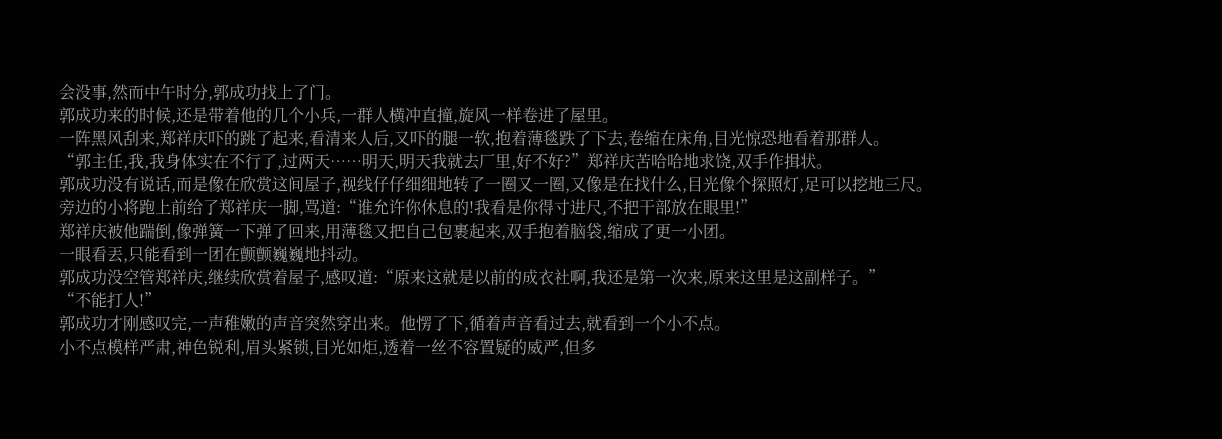会没事,然而中午时分,郭成功找上了门。
郭成功来的时候,还是带着他的几个小兵,一群人横冲直撞,旋风一样卷进了屋里。
一阵黑风刮来,郑祥庆吓的跳了起来,看清来人后,又吓的腿一软,抱着薄毯跌了下去,卷缩在床角,目光惊恐地看着那群人。
“郭主任,我,我身体实在不行了,过两天……明天,明天我就去厂里,好不好?”郑祥庆苦哈哈地求饶,双手作揖状。
郭成功没有说话,而是像在欣赏这间屋子,视线仔仔细细地转了一圈又一圈,又像是在找什么,目光像个探照灯,足可以挖地三尺。
旁边的小将跑上前给了郑祥庆一脚,骂道:“谁允许你休息的!我看是你得寸进尺,不把干部放在眼里!”
郑祥庆被他踹倒,像弹簧一下弹了回来,用薄毯又把自己包裹起来,双手抱着脑袋,缩成了更一小团。
一眼看丟,只能看到一团在颤颤巍巍地抖动。
郭成功没空管郑祥庆,继续欣赏着屋子,感叹道:“原来这就是以前的成衣社啊,我还是第一次来,原来这里是这副样子。”
“不能打人!”
郭成功才刚感叹完,一声稚嫩的声音突然穿出来。他愣了下,循着声音看过去,就看到一个小不点。
小不点模样严肃,神色锐利,眉头紧锁,目光如炬,透着一丝不容置疑的威严,但多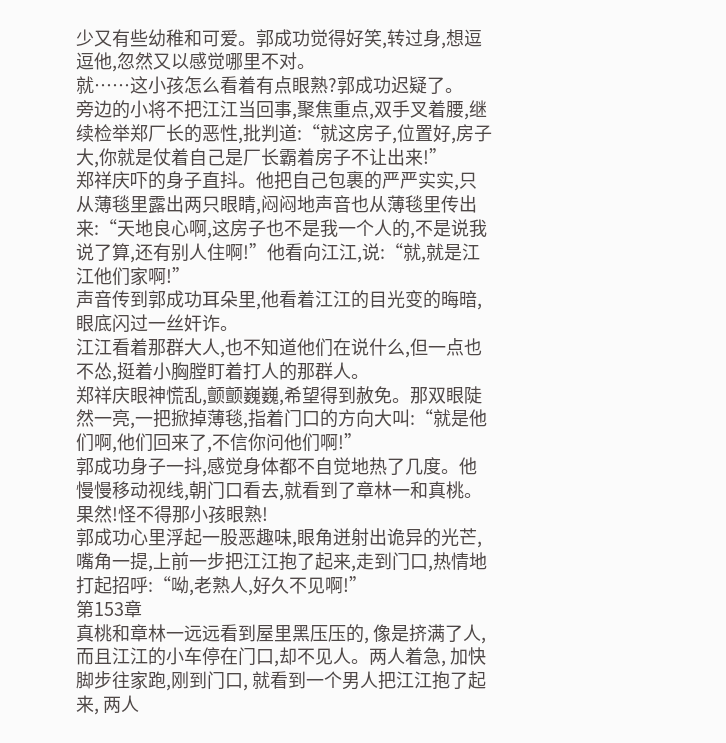少又有些幼稚和可爱。郭成功觉得好笑,转过身,想逗逗他,忽然又以感觉哪里不对。
就……这小孩怎么看着有点眼熟?郭成功迟疑了。
旁边的小将不把江江当回事,聚焦重点,双手叉着腰,继续检举郑厂长的恶性,批判道:“就这房子,位置好,房子大,你就是仗着自己是厂长霸着房子不让出来!”
郑祥庆吓的身子直抖。他把自己包裹的严严实实,只从薄毯里露出两只眼睛,闷闷地声音也从薄毯里传出来:“天地良心啊,这房子也不是我一个人的,不是说我说了算,还有别人住啊!”他看向江江,说:“就,就是江江他们家啊!”
声音传到郭成功耳朵里,他看着江江的目光变的晦暗,眼底闪过一丝奸诈。
江江看着那群大人,也不知道他们在说什么,但一点也不怂,挺着小胸膛盯着打人的那群人。
郑祥庆眼神慌乱,颤颤巍巍,希望得到赦免。那双眼陡然一亮,一把掀掉薄毯,指着门口的方向大叫:“就是他们啊,他们回来了,不信你问他们啊!”
郭成功身子一抖,感觉身体都不自觉地热了几度。他慢慢移动视线,朝门口看去,就看到了章林一和真桃。
果然!怪不得那小孩眼熟!
郭成功心里浮起一股恶趣味,眼角迸射出诡异的光芒,嘴角一提,上前一步把江江抱了起来,走到门口,热情地打起招呼:“呦,老熟人,好久不见啊!”
第153章
真桃和章林一远远看到屋里黑压压的, 像是挤满了人,而且江江的小车停在门口,却不见人。两人着急, 加快脚步往家跑,刚到门口, 就看到一个男人把江江抱了起来, 两人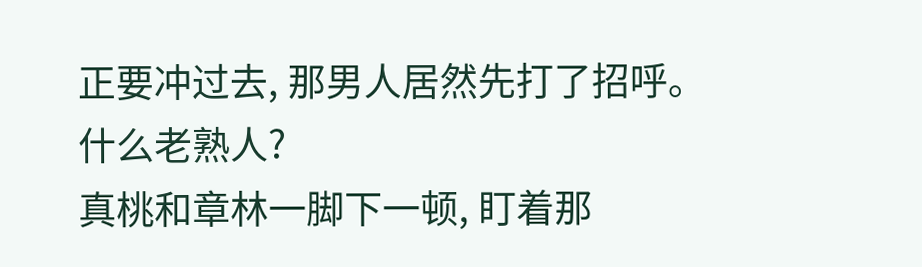正要冲过去, 那男人居然先打了招呼。
什么老熟人?
真桃和章林一脚下一顿, 盯着那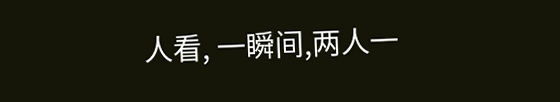人看, 一瞬间,两人一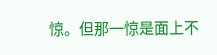惊。但那一惊是面上不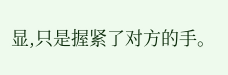显,只是握紧了对方的手。